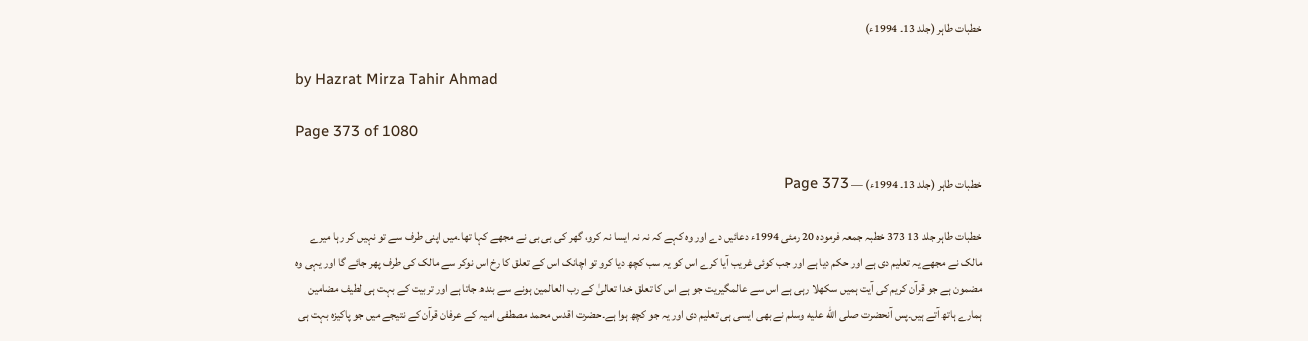خطبات طاہر (جلد 13۔ 1994ء)

by Hazrat Mirza Tahir Ahmad

Page 373 of 1080

خطبات طاہر (جلد 13۔ 1994ء) — Page 373

خطبات طاہر جلد 13 373 خطبہ جمعہ فرمودہ 20 رمئی 1994ء دعائیں دے اور وہ کہے کہ نہ نہ ایسا نہ کرو، گھر کی بی بی نے مجھے کہا تھا۔میں اپنی طرف سے تو نہیں کر رہا میرے مالک نے مجھے یہ تعلیم دی ہے اور حکم دیا ہے اور جب کوئی غریب آیا کرے اس کو یہ سب کچھ دیا کرو تو اچانک اس کے تعلق کا رخ اس نوکر سے مالک کی طرف پھر جائے گا اور یہی وہ مضمون ہے جو قرآن کریم کی آیت ہمیں سکھلا رہی ہے اس سے عالمگیریت جو ہے اس کا تعلق خدا تعالیٰ کے رب العالمین ہونے سے بندھ جاتا ہے اور تربیت کے بہت ہی لطیف مضامین ہمارے ہاتھ آتے ہیں۔پس آنحضرت صلى الله عليه وسلم نے بھی ایسی ہی تعلیم دی اور یہ جو کچھ ہوا ہے۔حضرت اقدس محمد مصطفی امیہ کے عرفان قرآن کے نتیجے میں جو پاکیزہ بہت ہی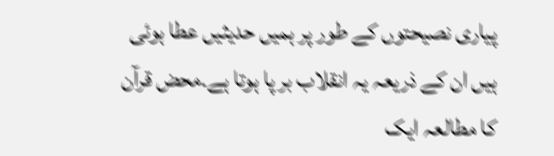پیاری نصیحتوں کے طور پر ہمیں حدیثیں عطا ہوئی ہیں ان کے ذریعہ یہ انقلاب بر پا ہوتا ہے۔محض قرآن کا مطالعہ ایک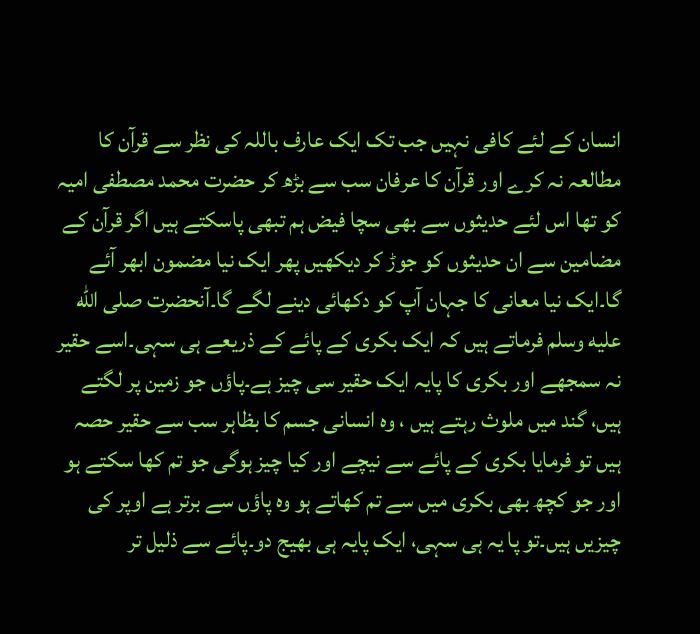انسان کے لئے کافی نہیں جب تک ایک عارف باللہ کی نظر سے قرآن کا مطالعہ نہ کرے اور قرآن کا عرفان سب سے بڑھ کر حضرت محمد مصطفی امیہ کو تھا اس لئے حدیثوں سے بھی سچا فیض ہم تبھی پاسکتے ہیں اگر قرآن کے مضامین سے ان حدیثوں کو جوڑ کر دیکھیں پھر ایک نیا مضمون ابھر آئے گا۔ایک نیا معانی کا جہان آپ کو دکھائی دینے لگے گا۔آنحضرت صلى الله عليه وسلم فرماتے ہیں کہ ایک بکری کے پائے کے ذریعے ہی سہی۔اسے حقیر نہ سمجھے اور بکری کا پایہ ایک حقیر سی چیز ہے۔پاؤں جو زمین پر لگتے ہیں، گند میں ملوث رہتے ہیں ، وہ انسانی جسم کا بظاہر سب سے حقیر حصہ ہیں تو فرمایا بکری کے پائے سے نیچے اور کیا چیز ہوگی جو تم کھا سکتے ہو اور جو کچھ بھی بکری میں سے تم کھاتے ہو وہ پاؤں سے برتر ہے اوپر کی چیزیں ہیں۔تو پا یہ ہی سہی، ایک پایہ ہی بھیج دو۔پائے سے ذلیل تر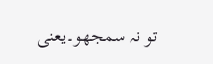تو نہ سمجھو۔یعنی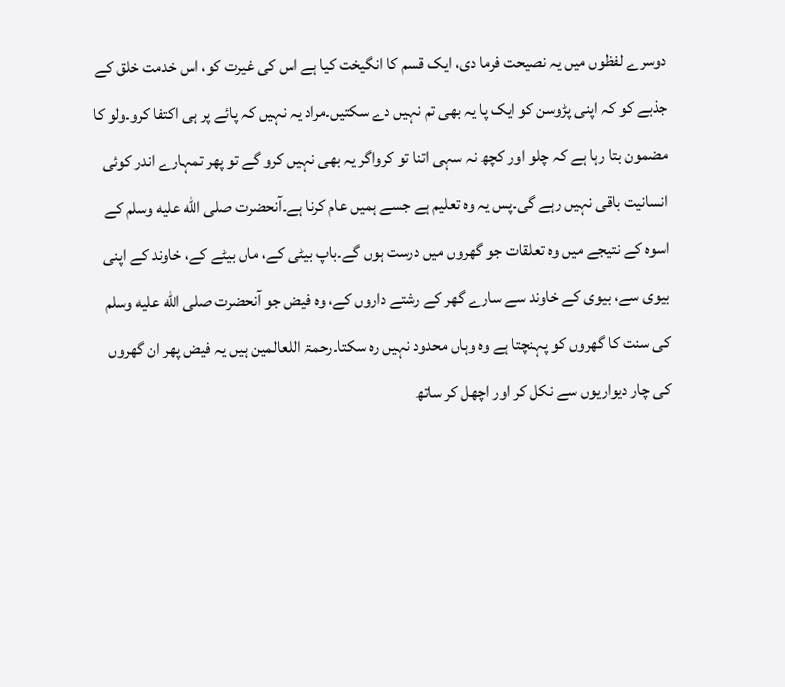دوسرے لفظوں میں یہ نصیحت فرما دی، ایک قسم کا انگیخت کیا ہے اس کی غیرت کو، اس خدمت خلق کے جذبے کو کہ اپنی پڑوسن کو ایک پا یہ بھی تم نہیں دے سکتیں۔مراد یہ نہیں کہ پائے پر ہی اکتفا کرو۔ولو کا مضمون بتا رہا ہے کہ چلو اور کچھ نہ سہی اتنا تو کرواگر یہ بھی نہیں کرو گے تو پھر تمہارے اندر کوئی انسانیت باقی نہیں رہے گی۔پس یہ وہ تعلیم ہے جسے ہمیں عام کرنا ہے۔آنحضرت صلى الله عليه وسلم کے اسوہ کے نتیجے میں وہ تعلقات جو گھروں میں درست ہوں گے۔باپ بیٹی کے، ماں بیٹے کے، خاوند کے اپنی بیوی سے، بیوی کے خاوند سے سارے گھر کے رشتے داروں کے، وہ فیض جو آنحضرت صلى الله عليه وسلم کی سنت کا گھروں کو پہنچتا ہے وہ وہاں محدود نہیں رہ سکتا۔رحمۃ اللعالمین ہیں یہ فیض پھر ان گھروں کی چار دیواریوں سے نکل کر اور اچھل کر ساتھ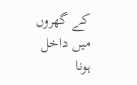کے گھروں میں داخل ہونا